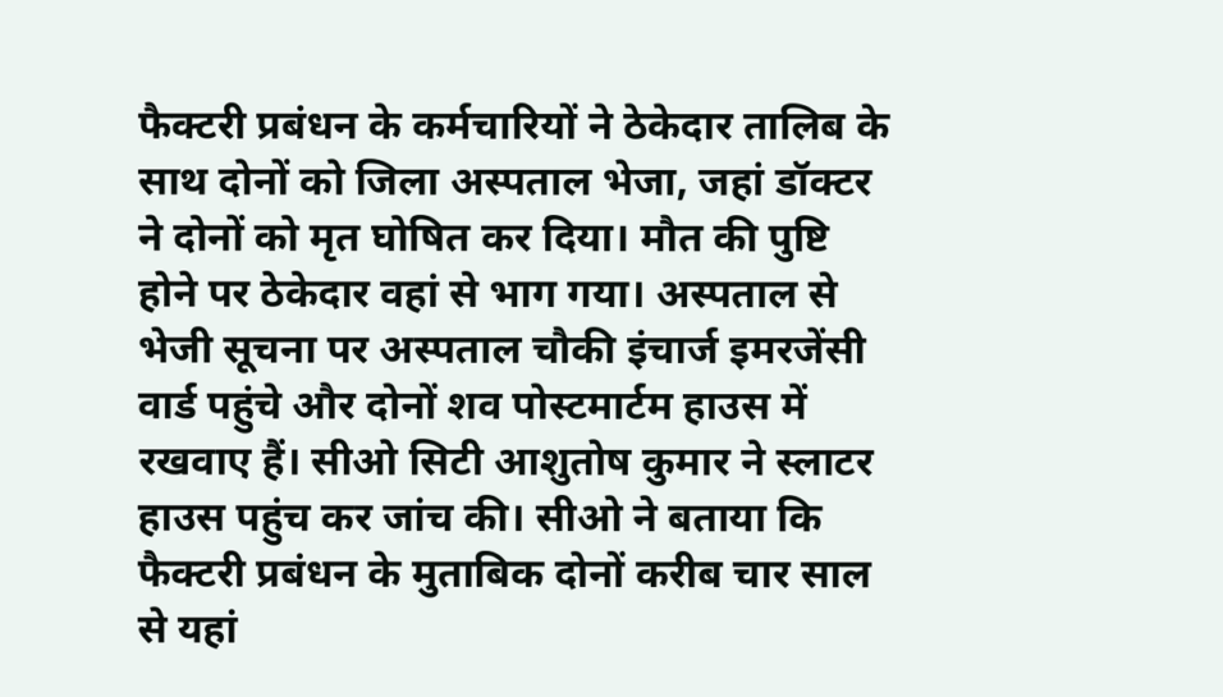फैक्टरी प्रबंधन के कर्मचारियों ने ठेकेदार तालिब के साथ दोनों को जिला अस्पताल भेजा, जहां डॉक्टर ने दोनों को मृत घोषित कर दिया। मौत की पुष्टि होने पर ठेकेदार वहां से भाग गया। अस्पताल से भेजी सूचना पर अस्पताल चौकी इंचार्ज इमरजेंसी वार्ड पहुंचे और दोनों शव पोस्टमार्टम हाउस में रखवाए हैं। सीओ सिटी आशुतोष कुमार ने स्लाटर हाउस पहुंच कर जांच की। सीओ ने बताया कि फैक्टरी प्रबंधन के मुताबिक दोनों करीब चार साल से यहां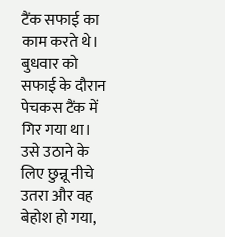टैंक सफाई का काम करते थे। बुधवार को सफाई के दौरान पेचकस टैंक में गिर गया था। उसे उठाने के लिए छुन्नू नीचे उतरा और वह बेहोश हो गया,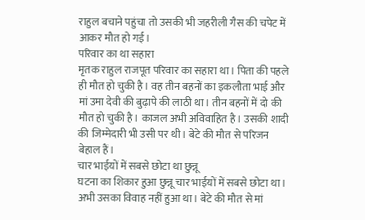राहुल बचाने पहुंचा तो उसकी भी जहरीली गैस की चपेट में आकर मौत हो गई।
परिवार का था सहारा
मृतक राहुल राजपूत परिवार का सहारा था। पिता की पहले ही मौत हो चुकी है। वह तीन बहनों का इकलौता भाई और मां उमा देवी की बुढ़ापे की लाठी था। तीन बहनों में दो की मौत हो चुकी है। काजल अभी अविवाहित है। उसकी शादी की जिम्मेदारी भी उसी पर थी। बेटे की मौत से परिजन बेहाल हैं।
चार भाईयों में सबसे छोटा था छुन्नू
घटना का शिकार हुआ छुन्नू चार भाईयों में सबसे छोटा था। अभी उसका विवाह नहीं हुआ था। बेटे की मौत से मां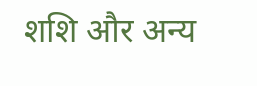शशि और अन्य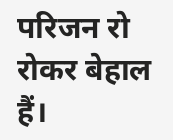परिजन रो रोकर बेहाल हैं।